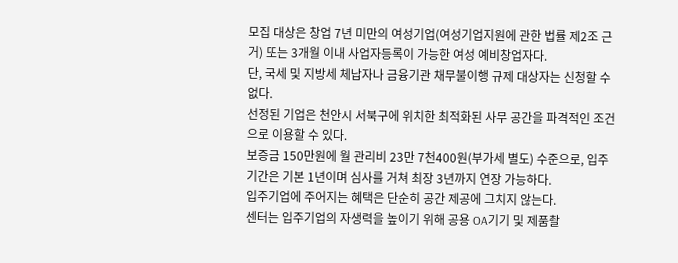모집 대상은 창업 7년 미만의 여성기업(여성기업지원에 관한 법률 제2조 근거) 또는 3개월 이내 사업자등록이 가능한 여성 예비창업자다.
단, 국세 및 지방세 체납자나 금융기관 채무불이행 규제 대상자는 신청할 수 없다.
선정된 기업은 천안시 서북구에 위치한 최적화된 사무 공간을 파격적인 조건으로 이용할 수 있다.
보증금 150만원에 월 관리비 23만 7천400원(부가세 별도) 수준으로, 입주 기간은 기본 1년이며 심사를 거쳐 최장 3년까지 연장 가능하다.
입주기업에 주어지는 혜택은 단순히 공간 제공에 그치지 않는다.
센터는 입주기업의 자생력을 높이기 위해 공용 OA기기 및 제품촬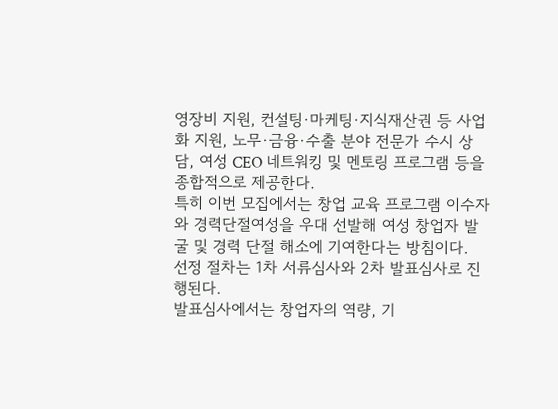영장비 지원, 컨설팅·마케팅·지식재산권 등 사업화 지원, 노무·금융·수출 분야 전문가 수시 상담, 여성 CEO 네트워킹 및 멘토링 프로그램 등을 종합적으로 제공한다.
특히 이번 모집에서는 창업 교육 프로그램 이수자와 경력단절여성을 우대 선발해 여성 창업자 발굴 및 경력 단절 해소에 기여한다는 방침이다.
선정 절차는 1차 서류심사와 2차 발표심사로 진행된다.
발표심사에서는 창업자의 역량, 기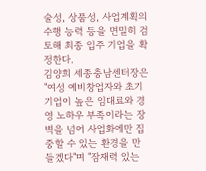술성, 상품성, 사업계획의 수행 능력 등을 면밀히 검토해 최종 입주 기업을 확정한다.
김양희 세종충남센터장은 "여성 예비창업자와 초기 기업이 높은 임대료와 경영 노하우 부족이라는 장벽을 넘어 사업화에만 집중할 수 있는 환경을 만들겠다"며 "잠재력 있는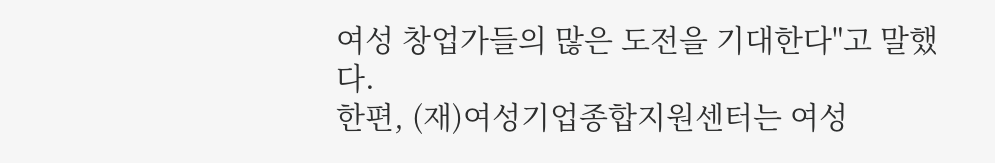여성 창업가들의 많은 도전을 기대한다"고 말했다.
한편, (재)여성기업종합지원센터는 여성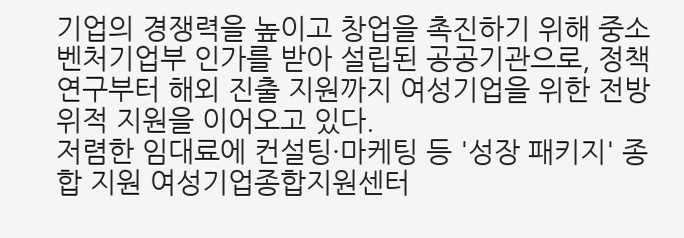기업의 경쟁력을 높이고 창업을 촉진하기 위해 중소벤처기업부 인가를 받아 설립된 공공기관으로, 정책 연구부터 해외 진출 지원까지 여성기업을 위한 전방위적 지원을 이어오고 있다.
저렴한 임대료에 컨설팅·마케팅 등 '성장 패키지' 종합 지원 여성기업종합지원센터